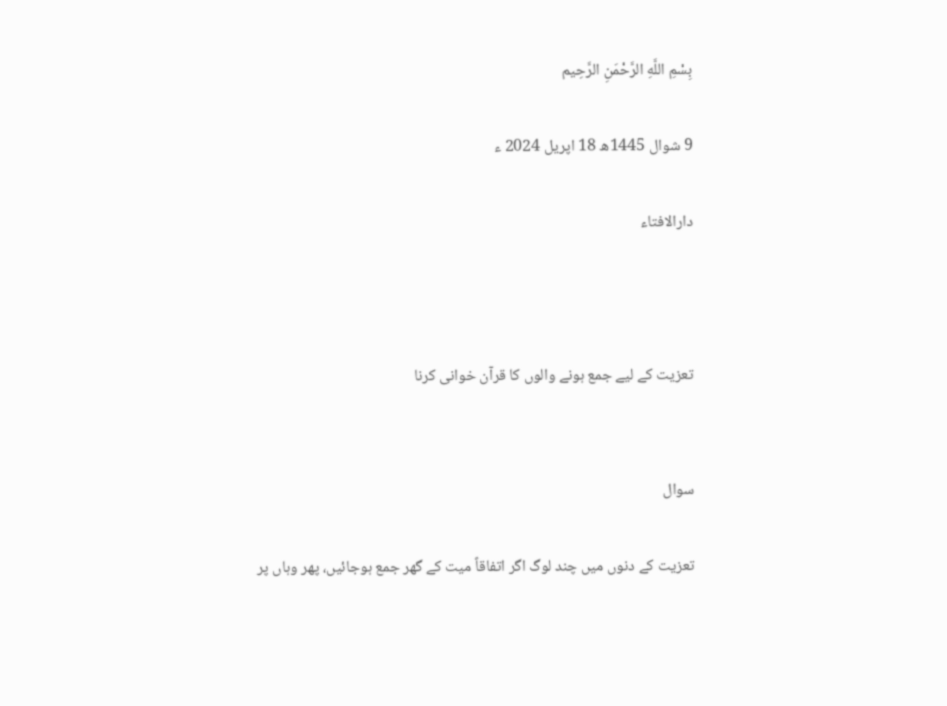بِسْمِ اللَّهِ الرَّحْمَنِ الرَّحِيم

9 شوال 1445ھ 18 اپریل 2024 ء

دارالافتاء



تعزیت کے لیے جمع ہونے والوں کا قرآن خوانی کرنا


سوال

تعزیت کے دنوں میں چند لوگ اگر اتفاقاً میت کے گھر جمع ہوجائیں، پھر وہاں پر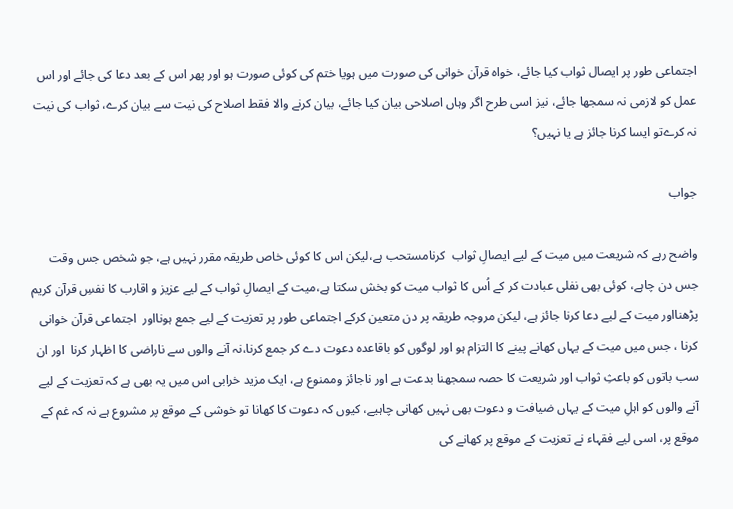اجتماعی طور پر ایصال ثواب کیا جائے، خواہ قرآن خوانی کی صورت میں ہویا ختم کی کوئی صورت ہو اور پھر اس کے بعد دعا کی جائے اور اس عمل کو لازمی نہ سمجھا جائے، نیز اسی طرح اگر وہاں اصلاحی بیان کیا جائے، بیان کرنے والا فقط اصلاح کی نیت سے بیان کرے، ثواب کی نیت نہ کرےتو ایسا کرنا جائز ہے یا نہیں؟

جواب

واضح رہے کہ شریعت میں میت کے لیے ایصالِ ثواب  کرنامستحب ہے،لیکن اس کا کوئی خاص طریقہ مقرر نہیں ہے، جو شخص جس وقت جس دن چاہے، کوئی بھی نفلی عبادت کر کے اُس کا ثواب میت کو بخش سکتا ہے،میت کے ایصالِ ثواب کے لیے عزیز و اقارب کا نفسِ قرآن کریم پڑھنااور میت کے لیے دعا کرنا جائز ہے، لیکن مروجہ طریقہ پر دن متعین کرکے اجتماعی طور پر تعزیت کے لیے جمع ہونااور  اجتماعی قرآن خوانی کرنا ، جس میں میت کے یہاں کھانے پینے کا التزام ہو اور لوگوں کو باقاعدہ دعوت دے کر جمع کرنا،نہ آنے والوں سے ناراضی کا اظہار کرنا  اور ان سب باتوں کو باعثِ ثواب اور شریعت کا حصہ سمجھنا بدعت ہے اور ناجائز وممنوع ہے، ایک مزید خرابی اس میں یہ بھی ہے کہ تعزیت کے لیے آنے والوں کو اہلِ میت کے یہاں ضیافت و دعوت بھی نہیں کھانی چاہیے، کیوں کہ دعوت کا کھانا تو خوشی کے موقع پر مشروع ہے نہ کہ غم کے موقع پر، اسی لیے فقہاء نے تعزیت کے موقع پر کھانے کی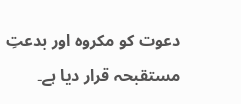دعوت کو مکروہ اور بدعتِ مستقبحہ قرار دیا ہے۔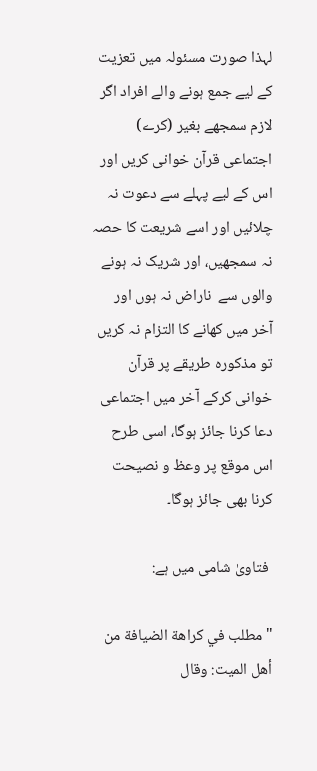لہذا صورت مسئولہ میں تعزیت کے لیے جمع ہونے والے افراد اگر لازم سمجھے بغیر (کرے) اجتماعی قرآن خوانی کریں اور اس کے لیے پہلے سے دعوت نہ چلائیں اور اسے شریعت کا حصہ نہ سمجھیں، اور شریک نہ ہونے والوں سے  ناراض نہ ہوں اور آخر میں کھانے کا التزام نہ کریں تو مذکورہ طریقے پر قرآن خوانی کرکے آخر میں اجتماعی دعا کرنا جائز ہوگا، اسی طرح اس موقع پر وعظ و نصیحت کرنا بھی جائز ہوگا۔

 فتاویٰ شامی میں ہے:

"مطلب في كراهة الضيافة من أهل الميت: وقال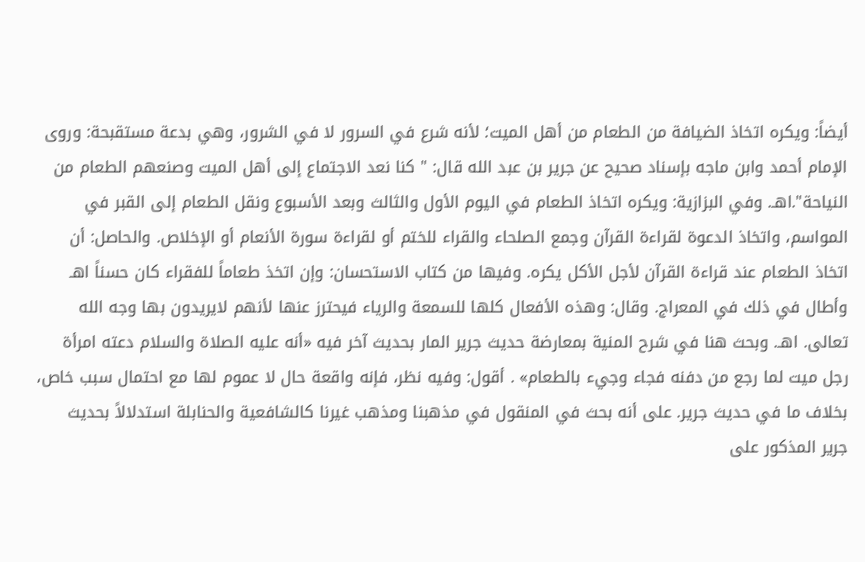أيضاً: ويكره اتخاذ الضيافة من الطعام من أهل الميت؛ لأنه شرع في السرور لا في الشرور، وهي بدعة مستقبحة: وروى الإمام أحمد وابن ماجه بإسناد صحيح عن جرير بن عبد الله قال: " كنا نعد الاجتماع إلى أهل الميت وصنعهم الطعام من النياحة".اهـ. وفي البزازية: ويكره اتخاذ الطعام في اليوم الأول والثالث وبعد الأسبوع ونقل الطعام إلى القبر في المواسم، واتخاذ الدعوة لقراءة القرآن وجمع الصلحاء والقراء للختم أو لقراءة سورة الأنعام أو الإخلاص. والحاصل: أن اتخاذ الطعام عند قراءة القرآن لأجل الأكل يكره. وفيها من كتاب الاستحسان: وإن اتخذ طعاماً للفقراء كان حسناً اهـ وأطال في ذلك في المعراج. وقال: وهذه الأفعال كلها للسمعة والرياء فيحترز عنها لأنهم لايريدون بها وجه الله تعالى. اهـ. وبحث هنا في شرح المنية بمعارضة حديث جرير المار بحديث آخر فيه «أنه عليه الصلاة والسلام دعته امرأة رجل ميت لما رجع من دفنه فجاء وجيء بالطعام» . أقول: وفيه نظر، فإنه واقعة حال لا عموم لها مع احتمال سبب خاص، بخلاف ما في حديث جرير. على أنه بحث في المنقول في مذهبنا ومذهب غيرنا كالشافعية والحنابلة استدلالاً بحديث جرير المذكور على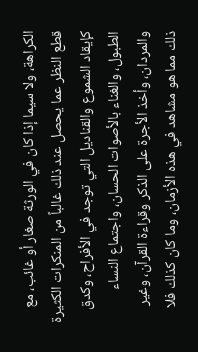الكراهة، ولا سيما إذا كان في الورثة صغار أو غائب، مع قطع النظر عما يحصل عند ذلك غالباً من المنكرات الكثيرة كإيقاد الشموع والقناديل التي توجد في الأفراح، وكدق الطبول، والغناء بالأصوات الحسان، واجتماع النساء والمردان، وأخذ الأجرة على الذكر وقراءة القرآن، وغير ذلك مما هو مشاهد في هذه الأزمان، وما كان كذلك فلا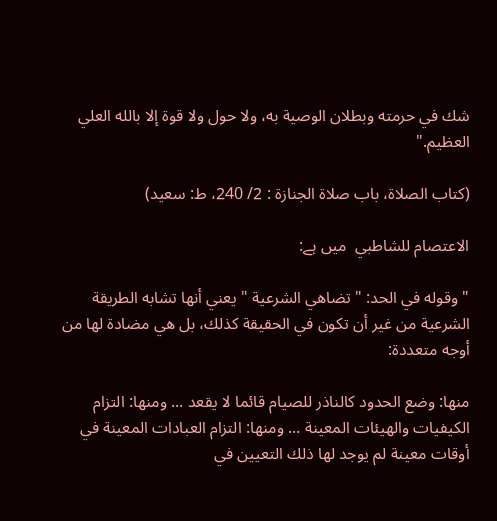شك في حرمته وبطلان الوصية به، ولا حول ولا قوة إلا بالله العلي العظيم."

(کتاب الصلاة، باب صلاة الجنازة : 2/ 240، ط: سعید)

الاعتصام للشاطبي  میں ہے:

"وقوله في الحد: " تضاهي الشرعية " يعني أنها تشابه الطريقة الشرعية من غير أن تكون في الحقيقة كذلك، بل هي مضادة لها من أوجه متعددة:

منها: وضع الحدود كالناذر للصيام قائما لا يقعد ... ومنها: التزام الكيفيات والهيئات المعينة ... ومنها: التزام العبادات المعينة في أوقات معينة لم يوجد لها ذلك التعيين في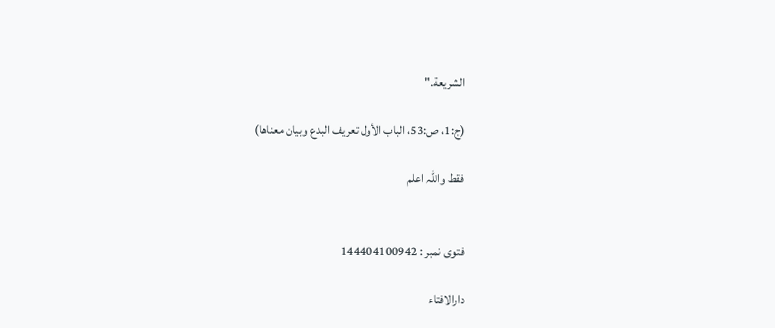الشريعة."

(ج:1، ص:53، الباب الأول تعريف البدع وبيان معناها)

فقط واللہ اعلم


فتوی نمبر : 144404100942

دارالافتاء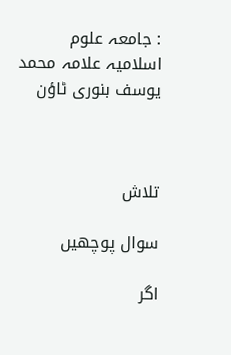: جامعہ علوم اسلامیہ علامہ محمد یوسف بنوری ٹاؤن



تلاش

سوال پوچھیں

اگر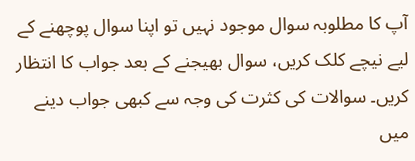آپ کا مطلوبہ سوال موجود نہیں تو اپنا سوال پوچھنے کے لیے نیچے کلک کریں، سوال بھیجنے کے بعد جواب کا انتظار کریں۔ سوالات کی کثرت کی وجہ سے کبھی جواب دینے میں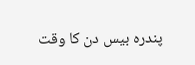پندرہ بیس دن کا وقت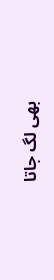بھی لگ جاتا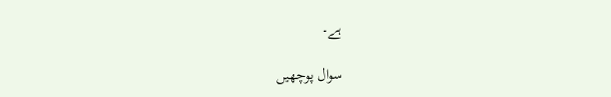ہے۔

سوال پوچھیں